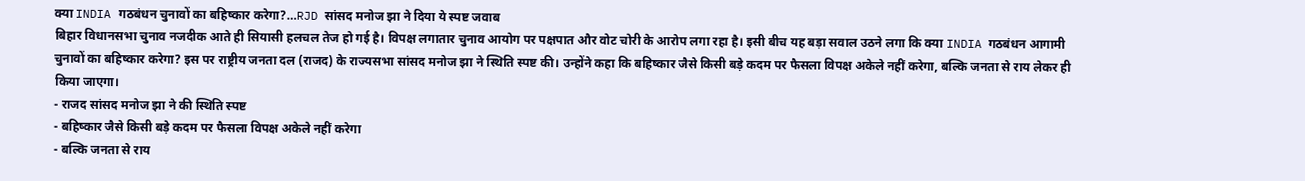क्या INDIA गठबंधन चुनावों का बहिष्कार करेगा?…RJD सांसद मनोज झा ने दिया ये स्पष्ट जवाब
बिहार विधानसभा चुनाव नजदीक आते ही सियासी हलचल तेज हो गई है। विपक्ष लगातार चुनाव आयोग पर पक्षपात और वोट चोरी के आरोप लगा रहा है। इसी बीच यह बड़ा सवाल उठने लगा कि क्या INDIA गठबंधन आगामी चुनावों का बहिष्कार करेगा? इस पर राष्ट्रीय जनता दल (राजद) के राज्यसभा सांसद मनोज झा ने स्थिति स्पष्ट की। उन्होंने कहा कि बहिष्कार जैसे किसी बड़े कदम पर फैसला विपक्ष अकेले नहीं करेगा, बल्कि जनता से राय लेकर ही किया जाएगा।
- राजद सांसद मनोज झा ने की स्थिति स्पष्ट
- बहिष्कार जैसे किसी बड़े कदम पर फैसला विपक्ष अकेले नहीं करेगा
- बल्कि जनता से राय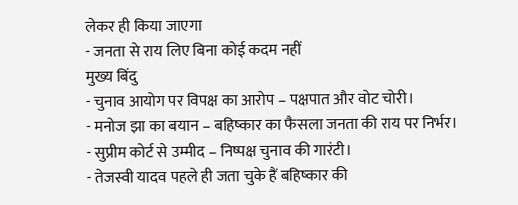लेकर ही किया जाएगा
- जनता से राय लिए बिना कोई कदम नहीं
मुख्य बिंदु
- चुनाव आयोग पर विपक्ष का आरोप – पक्षपात और वोट चोरी।
- मनोज झा का बयान – बहिष्कार का फैसला जनता की राय पर निर्भर।
- सुप्रीम कोर्ट से उम्मीद – निष्पक्ष चुनाव की गारंटी।
- तेजस्वी यादव पहले ही जता चुके हैं बहिष्कार की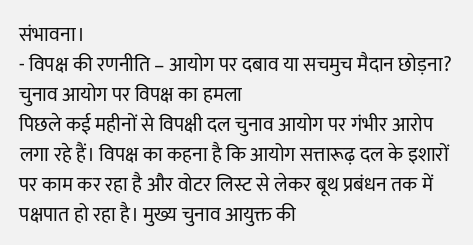संभावना।
- विपक्ष की रणनीति – आयोग पर दबाव या सचमुच मैदान छोड़ना?
चुनाव आयोग पर विपक्ष का हमला
पिछले कई महीनों से विपक्षी दल चुनाव आयोग पर गंभीर आरोप लगा रहे हैं। विपक्ष का कहना है कि आयोग सत्तारूढ़ दल के इशारों पर काम कर रहा है और वोटर लिस्ट से लेकर बूथ प्रबंधन तक में पक्षपात हो रहा है। मुख्य चुनाव आयुक्त की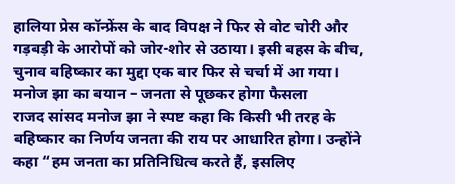हालिया प्रेस कॉन्फ्रेंस के बाद विपक्ष ने फिर से वोट चोरी और गड़बड़ी के आरोपों को जोर-शोर से उठाया। इसी बहस के बीच, चुनाव बहिष्कार का मुद्दा एक बार फिर से चर्चा में आ गया।
मनोज झा का बयान – जनता से पूछकर होगा फैसला
राजद सांसद मनोज झा ने स्पष्ट कहा कि किसी भी तरह के बहिष्कार का निर्णय जनता की राय पर आधारित होगा। उन्होंने कहा “हम जनता का प्रतिनिधित्व करते हैं, इसलिए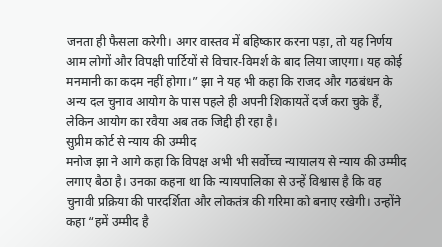जनता ही फैसला करेगी। अगर वास्तव में बहिष्कार करना पड़ा, तो यह निर्णय आम लोगों और विपक्षी पार्टियों से विचार-विमर्श के बाद लिया जाएगा। यह कोई मनमानी का कदम नहीं होगा।” झा ने यह भी कहा कि राजद और गठबंधन के अन्य दल चुनाव आयोग के पास पहले ही अपनी शिकायतें दर्ज करा चुके हैं, लेकिन आयोग का रवैया अब तक जिद्दी ही रहा है।
सुप्रीम कोर्ट से न्याय की उम्मीद
मनोज झा ने आगे कहा कि विपक्ष अभी भी सर्वोच्च न्यायालय से न्याय की उम्मीद लगाए बैठा है। उनका कहना था कि न्यायपालिका से उन्हें विश्वास है कि वह चुनावी प्रक्रिया की पारदर्शिता और लोकतंत्र की गरिमा को बनाए रखेगी। उन्होंने कहा “हमें उम्मीद है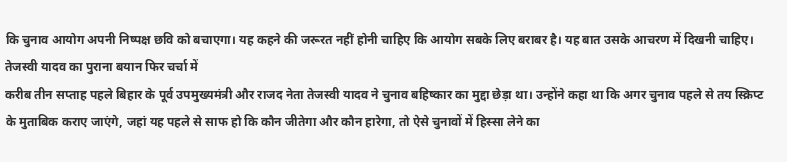कि चुनाव आयोग अपनी निष्पक्ष छवि को बचाएगा। यह कहने की जरूरत नहीं होनी चाहिए कि आयोग सबके लिए बराबर है। यह बात उसके आचरण में दिखनी चाहिए।
तेजस्वी यादव का पुराना बयान फिर चर्चा में
करीब तीन सप्ताह पहले बिहार के पूर्व उपमुख्यमंत्री और राजद नेता तेजस्वी यादव ने चुनाव बहिष्कार का मुद्दा छेड़ा था। उन्होंने कहा था कि अगर चुनाव पहले से तय स्क्रिप्ट के मुताबिक कराए जाएंगे, जहां यह पहले से साफ हो कि कौन जीतेगा और कौन हारेगा, तो ऐसे चुनावों में हिस्सा लेने का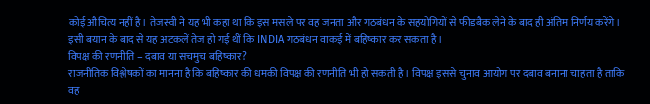कोई औचित्य नहीं है। तेजस्वी ने यह भी कहा था कि इस मसले पर वह जनता और गठबंधन के सहयोगियों से फीडबैक लेने के बाद ही अंतिम निर्णय करेंगे। इसी बयान के बाद से यह अटकलें तेज हो गई थीं कि INDIA गठबंधन वाकई में बहिष्कार कर सकता है।
विपक्ष की रणनीति – दबाव या सचमुच बहिष्कार?
राजनीतिक विश्लेषकों का मानना है कि बहिष्कार की धमकी विपक्ष की रणनीति भी हो सकती है। विपक्ष इससे चुनाव आयोग पर दबाव बनाना चाहता है ताकि वह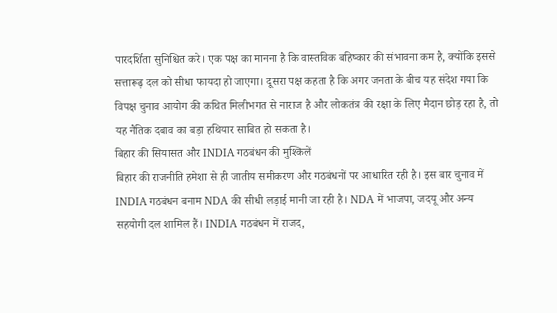पारदर्शिता सुनिश्चित करे। एक पक्ष का मानना है कि वास्तविक बहिष्कार की संभावना कम है, क्योंकि इससे सत्तारूढ़ दल को सीधा फायदा हो जाएगा। दूसरा पक्ष कहता है कि अगर जनता के बीच यह संदेश गया कि विपक्ष चुनाव आयोग की कथित मिलीभगत से नाराज है और लोकतंत्र की रक्षा के लिए मैदान छोड़ रहा है, तो यह नैतिक दबाव का बड़ा हथियार साबित हो सकता है।
बिहार की सियासत और INDIA गठबंधन की मुश्किलें
बिहार की राजनीति हमेशा से ही जातीय समीकरण और गठबंधनों पर आधारित रही है। इस बार चुनाव में INDIA गठबंधन बनाम NDA की सीधी लड़ाई मानी जा रही है। NDA में भाजपा, जदयू और अन्य सहयोगी दल शामिल हैं। INDIA गठबंधन में राजद,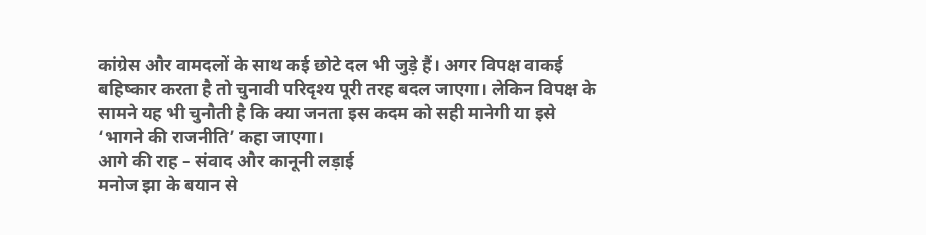कांग्रेस और वामदलों के साथ कई छोटे दल भी जुड़े हैं। अगर विपक्ष वाकई बहिष्कार करता है तो चुनावी परिदृश्य पूरी तरह बदल जाएगा। लेकिन विपक्ष के सामने यह भी चुनौती है कि क्या जनता इस कदम को सही मानेगी या इसे ‘भागने की राजनीति’ कहा जाएगा।
आगे की राह – संवाद और कानूनी लड़ाई
मनोज झा के बयान से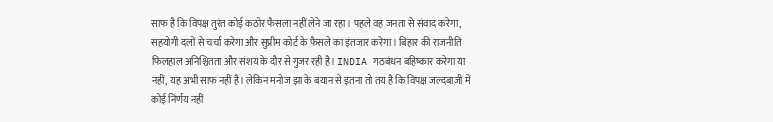साफ है कि विपक्ष तुरंत कोई कठोर फैसला नहीं लेने जा रहा। पहले वह जनता से संवाद करेगा, सहयोगी दलों से चर्चा करेगा और सुप्रीम कोर्ट के फैसले का इंतजार करेगा। बिहार की राजनीति फिलहाल अनिश्चितता और संशय के दौर से गुजर रही है। INDIA गठबंधन बहिष्कार करेगा या नहीं, यह अभी साफ नहीं है। लेकिन मनोज झा के बयान से इतना तो तय है कि विपक्ष जल्दबाज़ी में कोई निर्णय नहीं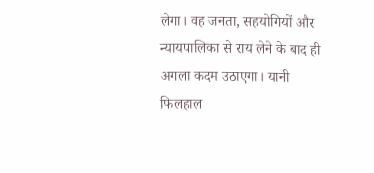लेगा। वह जनता, सहयोगियों और न्यायपालिका से राय लेने के बाद ही अगला कदम उठाएगा। यानी फिलहाल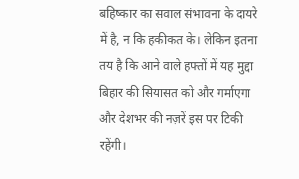बहिष्कार का सवाल संभावना के दायरे में है, न कि हकीकत के। लेकिन इतना तय है कि आने वाले हफ्तों में यह मुद्दा बिहार की सियासत को और गर्माएगा और देशभर की नज़रें इस पर टिकी रहेंगी।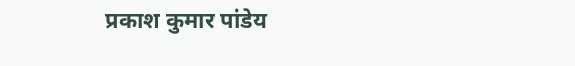प्रकाश कुमार पांडेय